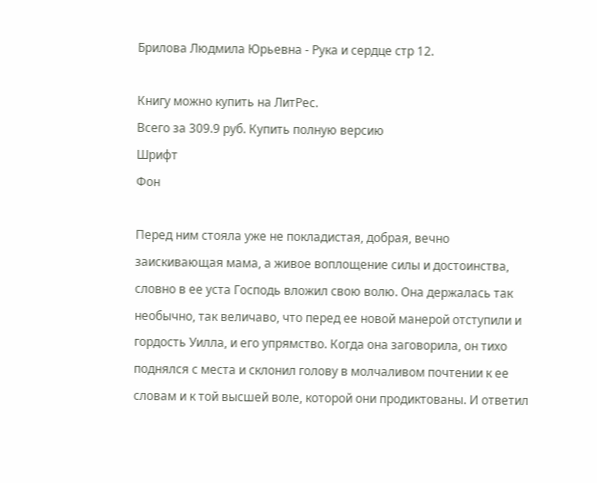Брилова Людмила Юрьевна - Рука и сердце стр 12.

Книгу можно купить на ЛитРес.
Всего за 309.9 руб. Купить полную версию
Шрифт
Фон

Перед ним стояла уже не покладистая, добрая, вечно заискивающая мама, а живое воплощение силы и достоинства, словно в ее уста Господь вложил свою волю. Она держалась так необычно, так величаво, что перед ее новой манерой отступили и гордость Уилла, и его упрямство. Когда она заговорила, он тихо поднялся с места и склонил голову в молчаливом почтении к ее словам и к той высшей воле, которой они продиктованы. И ответил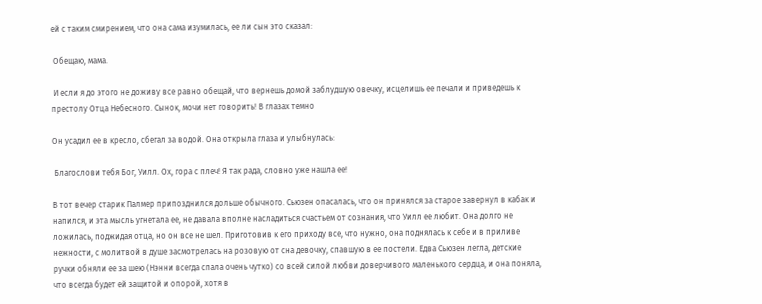ей с таким смирением, что она сама изумилась, ее ли сын это сказал:

 Обещаю, мама.

 И если я до этого не доживу все равно обещай, что вернешь домой заблудшую овечку, исцелишь ее печали и приведешь к престолу Отца Небесного. Сынок, мочи нет говорить! В глазах темно

Он усадил ее в кресло, сбегал за водой. Она открыла глаза и улыбнулась:

 Благослови тебя Бог, Уилл. Ох, гора с плеч! Я так рада, словно уже нашла ее!

В тот вечер старик Палмер припозднился дольше обычного. Сьюзен опасалась, что он принялся за старое завернул в кабак и напился, и эта мысль угнетала ее, не давала вполне насладиться счастьем от сознания, что Уилл ее любит. Она долго не ложилась, поджидая отца, но он все не шел. Приготовив к его приходу все, что нужно, она поднялась к себе и в приливе нежности, с молитвой в душе засмотрелась на розовую от сна девочку, спавшую в ее постели. Едва Сьюзен легла, детские ручки обняли ее за шею (Нэнни всегда спала очень чутко) со всей силой любви доверчивого маленького сердца, и она поняла, что всегда будет ей защитой и опорой, хотя в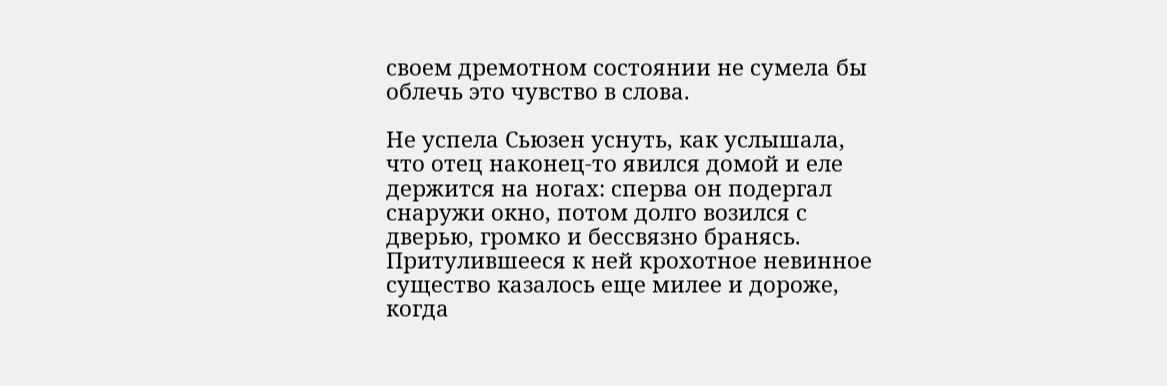своем дремотном состоянии не сумела бы облечь это чувство в слова.

Не успела Сьюзен уснуть, как услышала, что отец наконец-то явился домой и еле держится на ногах: сперва он подергал снаружи окно, потом долго возился с дверью, громко и бессвязно бранясь. Притулившееся к ней крохотное невинное существо казалось еще милее и дороже, когда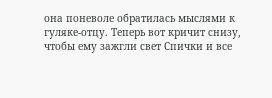она поневоле обратилась мыслями к гуляке-отцу. Теперь вот кричит снизу, чтобы ему зажгли свет Спички и все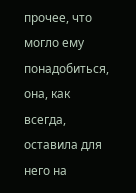прочее, что могло ему понадобиться, она, как всегда, оставила для него на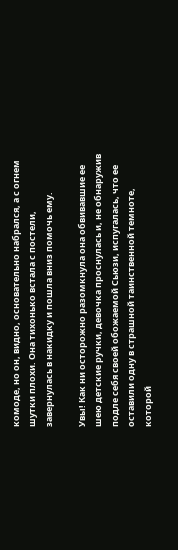комоде, но он, видно, основательно набрался, а с огнем шутки плохи. Она тихонько встала с постели, завернулась в накидку и пошла вниз помочь ему.

Увы! Как ни осторожно разомкнула она обвивавшие ее шею детские ручки, девочка проснулась и, не обнаружив подле себя своей обожаемой Сьюзи, испугалась, что ее оставили одну в страшной таинственной темноте, которой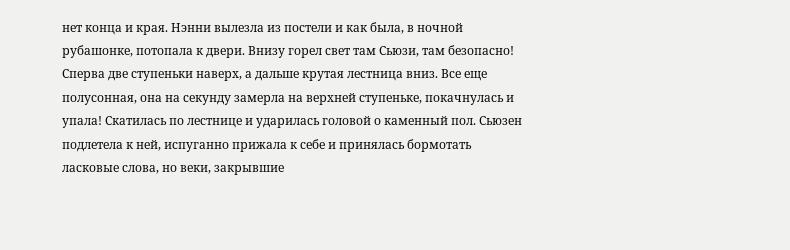нет конца и края. Нэнни вылезла из постели и как была, в ночной рубашонке, потопала к двери. Внизу горел свет там Сьюзи, там безопасно! Сперва две ступеньки наверх, а дальше крутая лестница вниз. Все еще полусонная, она на секунду замерла на верхней ступеньке, покачнулась и упала! Скатилась по лестнице и ударилась головой о каменный пол. Сьюзен подлетела к ней, испуганно прижала к себе и принялась бормотать ласковые слова, но веки, закрывшие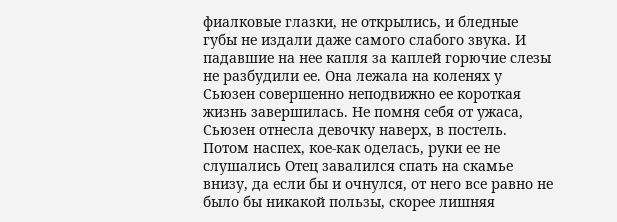фиалковые глазки, не открылись, и бледные губы не издали даже самого слабого звука. И падавшие на нее капля за каплей горючие слезы не разбудили ее. Она лежала на коленях у Сьюзен совершенно неподвижно ее короткая жизнь завершилась. Не помня себя от ужаса, Сьюзен отнесла девочку наверх, в постель. Потом наспех, кое-как оделась, руки ее не слушались Отец завалился спать на скамье внизу, да если бы и очнулся, от него все равно не было бы никакой пользы, скорее лишняя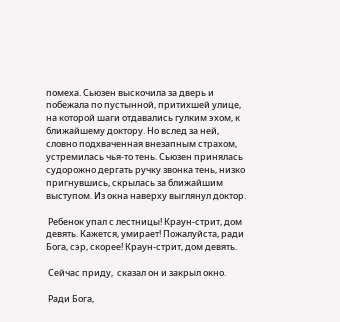помеха. Сьюзен выскочила за дверь и побежала по пустынной, притихшей улице, на которой шаги отдавались гулким эхом, к ближайшему доктору. Но вслед за ней, словно подхваченная внезапным страхом, устремилась чья-то тень. Сьюзен принялась судорожно дергать ручку звонка тень, низко пригнувшись, скрылась за ближайшим выступом. Из окна наверху выглянул доктор.

 Ребенок упал с лестницы! Краун-стрит, дом девять. Кажется, умирает! Пожалуйста, ради Бога, сэр, скорее! Краун-стрит, дом девять.

 Сейчас приду,  сказал он и закрыл окно.

 Ради Бога,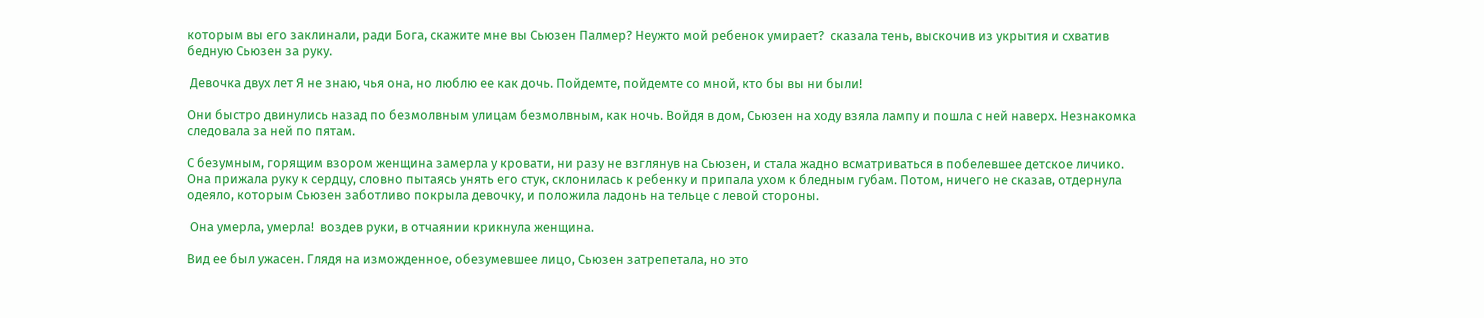которым вы его заклинали, ради Бога, скажите мне вы Сьюзен Палмер? Неужто мой ребенок умирает?  сказала тень, выскочив из укрытия и схватив бедную Сьюзен за руку.

 Девочка двух лет Я не знаю, чья она, но люблю ее как дочь. Пойдемте, пойдемте со мной, кто бы вы ни были!

Они быстро двинулись назад по безмолвным улицам безмолвным, как ночь. Войдя в дом, Сьюзен на ходу взяла лампу и пошла с ней наверх. Незнакомка следовала за ней по пятам.

С безумным, горящим взором женщина замерла у кровати, ни разу не взглянув на Сьюзен, и стала жадно всматриваться в побелевшее детское личико. Она прижала руку к сердцу, словно пытаясь унять его стук, склонилась к ребенку и припала ухом к бледным губам. Потом, ничего не сказав, отдернула одеяло, которым Сьюзен заботливо покрыла девочку, и положила ладонь на тельце с левой стороны.

 Она умерла, умерла!  воздев руки, в отчаянии крикнула женщина.

Вид ее был ужасен. Глядя на изможденное, обезумевшее лицо, Сьюзен затрепетала, но это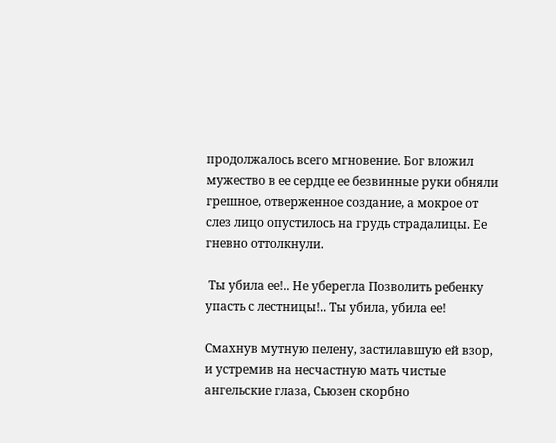продолжалось всего мгновение. Бог вложил мужество в ее сердце ее безвинные руки обняли грешное, отверженное создание, а мокрое от слез лицо опустилось на грудь страдалицы. Ее гневно оттолкнули.

 Ты убила ее!.. Не уберегла Позволить ребенку упасть с лестницы!.. Ты убила, убила ее!

Смахнув мутную пелену, застилавшую ей взор, и устремив на несчастную мать чистые ангельские глаза, Сьюзен скорбно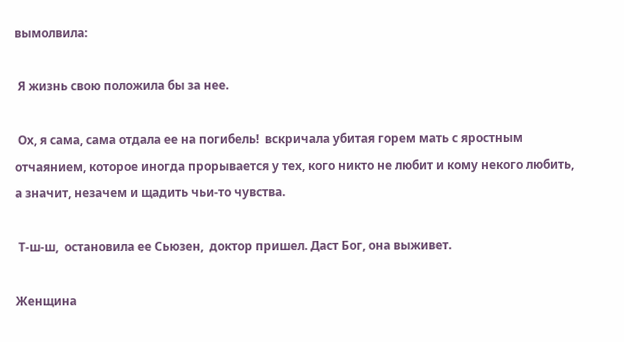вымолвила:

 Я жизнь свою положила бы за нее.

 Ох, я сама, сама отдала ее на погибель!  вскричала убитая горем мать с яростным отчаянием, которое иногда прорывается у тех, кого никто не любит и кому некого любить, а значит, незачем и щадить чьи-то чувства.

 Т-ш-ш,  остановила ее Сьюзен,  доктор пришел. Даст Бог, она выживет.

Женщина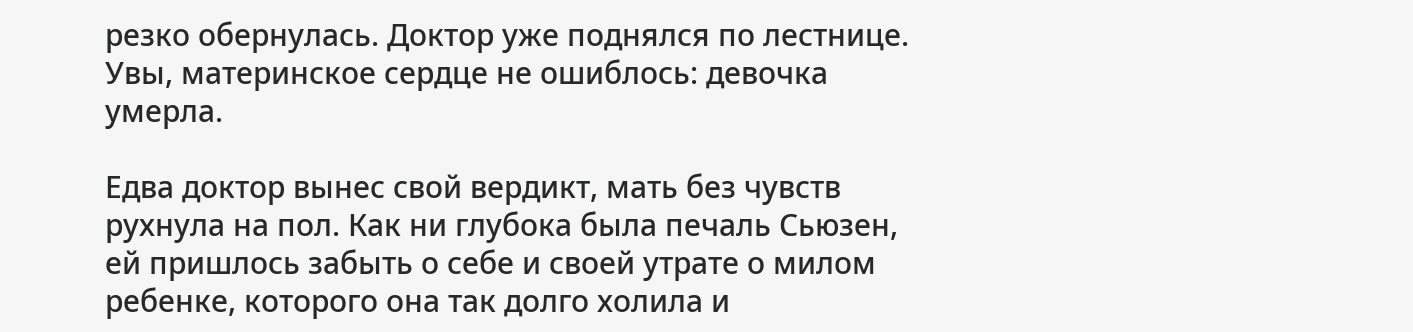резко обернулась. Доктор уже поднялся по лестнице. Увы, материнское сердце не ошиблось: девочка умерла.

Едва доктор вынес свой вердикт, мать без чувств рухнула на пол. Как ни глубока была печаль Сьюзен, ей пришлось забыть о себе и своей утрате о милом ребенке, которого она так долго холила и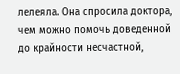лелеяла. Она спросила доктора, чем можно помочь доведенной до крайности несчастной,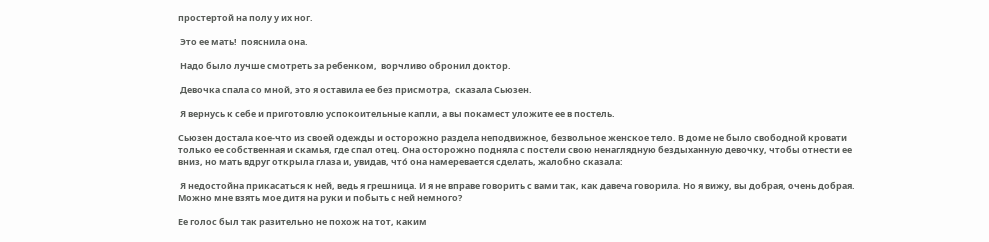простертой на полу у их ног.

 Это ее мать!  пояснила она.

 Надо было лучше смотреть за ребенком,  ворчливо обронил доктор.

 Девочка спала со мной, это я оставила ее без присмотра,  сказала Сьюзен.

 Я вернусь к себе и приготовлю успокоительные капли, а вы покамест уложите ее в постель.

Сьюзен достала кое-что из своей одежды и осторожно раздела неподвижное, безвольное женское тело. В доме не было свободной кровати только ее собственная и скамья, где спал отец. Она осторожно подняла с постели свою ненаглядную бездыханную девочку, чтобы отнести ее вниз, но мать вдруг открыла глаза и, увидав, чтó она намеревается сделать, жалобно сказала:

 Я недостойна прикасаться к ней, ведь я грешница. И я не вправе говорить с вами так, как давеча говорила. Но я вижу, вы добрая, очень добрая. Можно мне взять мое дитя на руки и побыть с ней немного?

Ее голос был так разительно не похож на тот, каким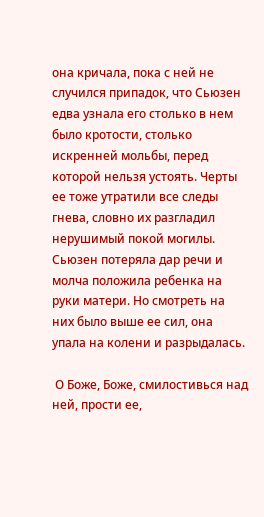она кричала, пока с ней не случился припадок, что Сьюзен едва узнала его столько в нем было кротости, столько искренней мольбы, перед которой нельзя устоять. Черты ее тоже утратили все следы гнева, словно их разгладил нерушимый покой могилы. Сьюзен потеряла дар речи и молча положила ребенка на руки матери. Но смотреть на них было выше ее сил, она упала на колени и разрыдалась.

 О Боже, Боже, смилостивься над ней, прости ее,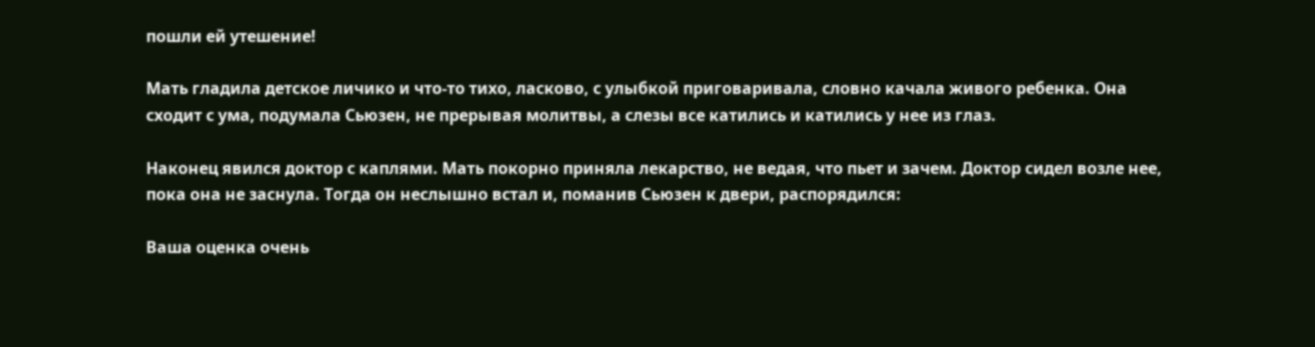пошли ей утешение!

Мать гладила детское личико и что-то тихо, ласково, с улыбкой приговаривала, словно качала живого ребенка. Она сходит с ума, подумала Сьюзен, не прерывая молитвы, а слезы все катились и катились у нее из глаз.

Наконец явился доктор с каплями. Мать покорно приняла лекарство, не ведая, что пьет и зачем. Доктор сидел возле нее, пока она не заснула. Тогда он неслышно встал и, поманив Сьюзен к двери, распорядился:

Ваша оценка очень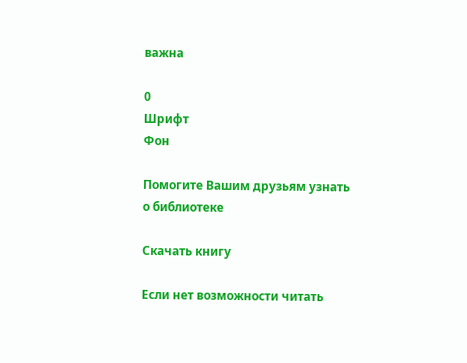важна

0
Шрифт
Фон

Помогите Вашим друзьям узнать о библиотеке

Скачать книгу

Если нет возможности читать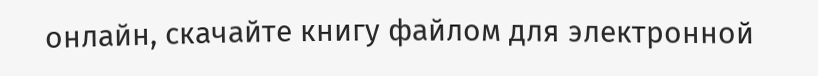онлайн, скачайте книгу файлом для электронной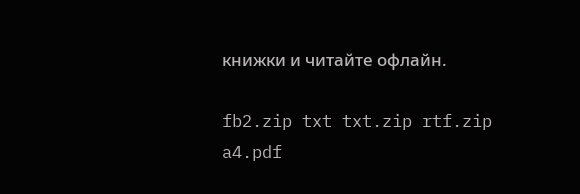книжки и читайте офлайн.

fb2.zip txt txt.zip rtf.zip a4.pdf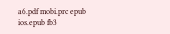a6.pdf mobi.prc epub ios.epub fb3